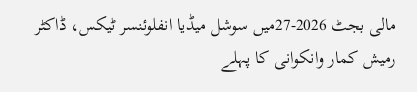مالی بجٹ 2026-27میں سوشل میڈیا انفلوئنسر ٹیکس، ڈاکٹر رمیش کمار وانکوانی کا پہلے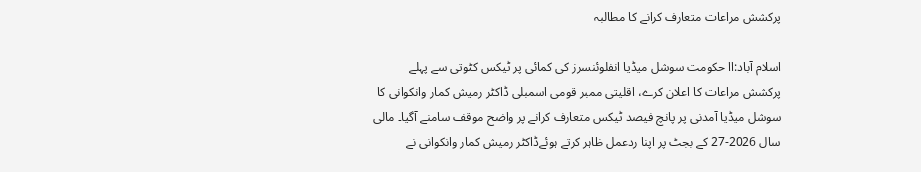پرکشش مراعات متعارف کرانے کا مطالبہ

اسلام آباد:اا حکومت سوشل میڈیا انفلوئنسرز کی کمائی پر ٹیکس کٹوتی سے پہلے پرکشش مراعات کا اعلان کرے، اقلیتی ممبر قومی اسمبلی ڈاکٹر رمیش کمار وانکوانی کا سوشل میڈیا آمدنی پر پانچ فیصد ٹیکس متعارف کرانے پر واضح موقف سامنے آگیا۔ مالی سال 2026-27 کے بجٹ پر اپنا ردعمل ظاہر کرتے ہوئےڈاکٹر رمیش کمار وانکوانی نے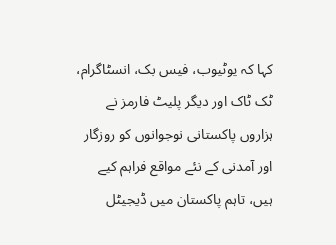کہا کہ یوٹیوب، فیس بک، انسٹاگرام، ٹک ٹاک اور دیگر پلیٹ فارمز نے ہزاروں پاکستانی نوجوانوں کو روزگار اور آمدنی کے نئے مواقع فراہم کیے ہیں، تاہم پاکستان میں ڈیجیٹل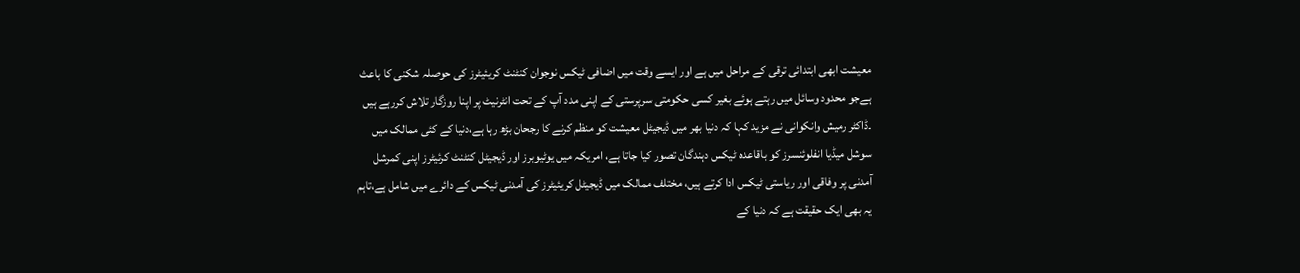معیشت ابھی ابتدائی ترقی کے مراحل میں ہے اور ایسے وقت میں اضافی ٹیکس نوجوان کنٹنٹ کریئیٹرز کی حوصلہ شکنی کا باعث ہےجو محدود وسائل میں رہتے ہوئے بغیر کسی حکومتی سرپرستی کے اپنی مدد آپ کے تحت انٹرنیٹ پر اپنا روزگار تلاش کررہے ہیں ۔ڈاکٹر رمیش وانکوانی نے مزید کہا کہ دنیا بھر میں ڈیجیٹل معیشت کو منظم کرنے کا رجحان بڑھ رہا ہے،دنیا کے کئی ممالک میں سوشل میڈیا انفلوئنسرز کو باقاعدہ ٹیکس دہندگان تصور کیا جاتا ہے، امریکہ میں یوٹیوبرز اور ڈیجیٹل کنٹنٹ کرئیٹرز اپنی کمرشل آمدنی پر وفاقی اور ریاستی ٹیکس ادا کرتے ہیں، مختلف ممالک میں ڈیجیٹل کریئیٹرز کی آمدنی ٹیکس کے دائرے میں شامل ہے،تاہم یہ بھی ایک حقیقت ہے کہ دنیا کے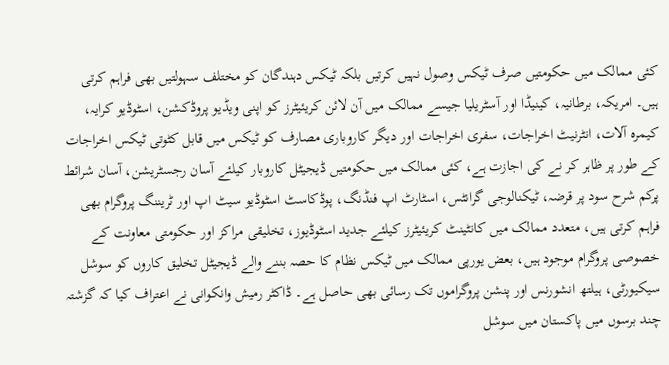کئی ممالک میں حکومتیں صرف ٹیکس وصول نہیں کرتیں بلکہ ٹیکس دہندگان کو مختلف سہولتیں بھی فراہم کرتی ہیں۔ امریکہ، برطانیہ، کینیڈا اور آسٹریلیا جیسے ممالک میں آن لائن کریئیٹرز کو اپنی ویڈیو پروڈکشن، اسٹوڈیو کرایہ، کیمرہ آلات، انٹرنیٹ اخراجات، سفری اخراجات اور دیگر کاروباری مصارف کو ٹیکس میں قابل کٹوتی ٹیکس اخراجات کے طور پر ظاہر کر نے کی اجازت ہے، کئی ممالک میں حکومتیں ڈیجیٹل کاروبار کیلئے آسان رجسٹریشن، آسان شرائط پرکم شرح سود پر قرضہ، ٹیکنالوجی گرانٹس، اسٹارٹ اپ فنڈنگ، پوڈکاسٹ اسٹوڈیو سیٹ اپ اور ٹریننگ پروگرام بھی فراہم کرتی ہیں، متعدد ممالک میں کانٹینٹ کریئیٹرز کیلئے جدید اسٹوڈیوز، تخلیقی مراکز اور حکومتی معاونت کے خصوصی پروگرام موجود ہیں، بعض یورپی ممالک میں ٹیکس نظام کا حصہ بننے والے ڈیجیٹل تخلیق کاروں کو سوشل سیکیورٹی، ہیلتھ انشورنس اور پنشن پروگراموں تک رسائی بھی حاصل ہے۔ ڈاکٹر رمیش وانکوانی نے اعتراف کیا کہ گزشتہ چند برسوں میں پاکستان میں سوشل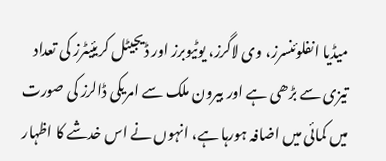میڈیا انفلوئنسرز، وی لاگرز، یوٹیوبرز اور ڈیجیٹل کریئیٹرز کی تعداد تیزی سے بڑھی ہے اور بیرون ملک سے امریکی ڈالرز کی صورت میں کمائی میں اضافہ ہورہا ہے، انہوں نے اس خدشے کا اظہار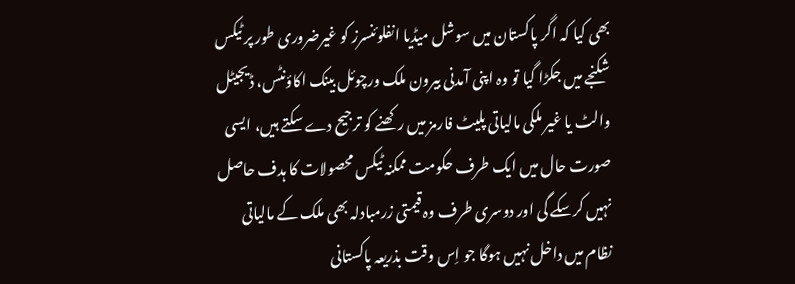بھی کیا کہ اگر پاکستان میں سوشل میڈیا انفلوئنسرز کو غیرضروری طور پر ٹیکس شکنجے میں جکڑا گیا تو وہ اپنی آمدنی بیرون ملک ورچوئل بینک اکاؤنٹس، ڈیجیٹل والٹ یا غیر ملکی مالیاتی پلیٹ فارمز میں رکھنے کو ترجیح دے سکتے ہیں، ایسی صورت حال میں ایک طرف حکومت ممکنہ ٹیکس محصولات کا ہدف حاصل نہیں کرسکے گی اور دوسری طرف وہ قیمتی زرمبادلہ بھی ملک کے مالیاتی نظام میں داخل نہیں ہوگا جو اِس وقت بذریعہ پاکستانی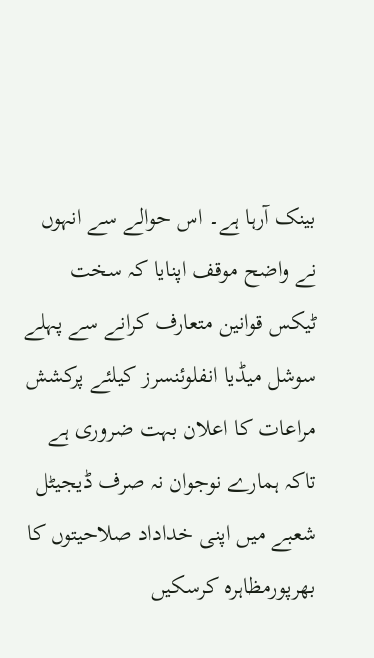بینک آرہا ہے۔ اس حوالے سے انہوں نے واضح موقف اپنایا کہ سخت ٹیکس قوانین متعارف کرانے سے پہلے سوشل میڈیا انفلوئنسرز کیلئے پرکشش مراعات کا اعلان بہت ضروری ہے تاکہ ہمارے نوجوان نہ صرف ڈیجیٹل شعبے میں اپنی خداداد صلاحیتوں کا بھرپورمظاہرہ کرسکیں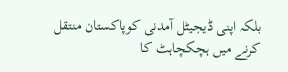بلکہ اپنی ڈیجیٹل آمدنی کوپاکستان منتقل کرنے میں ہچکچاہٹ کا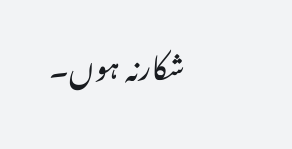شکارنہ ہوں۔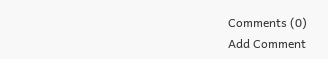Comments (0)
Add Comment